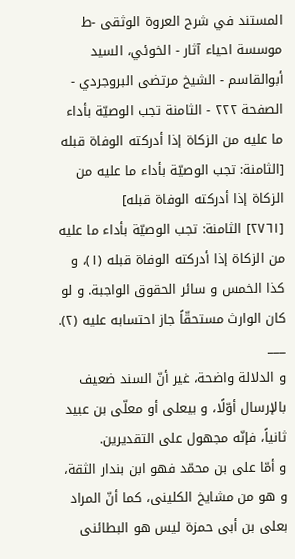المستند في شرح العروة الوثقى -ط موسسة احياء آثار - الخوئي، السيد أبوالقاسم - الشيخ مرتضى البروجردي - الصفحة ٢٢٢ - الثامنة تجب الوصیّة بأداء ما علیه من الزکاة إذا أدرکته الوفاة قبله
[الثامنة: تجب الوصیّة بأداء ما علیه من الزکاة إذا أدرکته الوفاة قبله]
[٢٧٦١] الثامنة: تجب الوصیّة بأداء ما علیه من الزکاة إذا أدرکته الوفاة قبله (١)، و کذا الخمس و سائر الحقوق الواجبة. و لو کان الوارث مستحقّاً جاز احتسابه علیه (٢).
___
و الدلالة واضحة، غیر أنّ السند ضعیف بالإرسال أوّلًا، و بیعلی أو معلّی بن عبید ثانیاً، فإنّه مجهول علی التقدیرین.
و أمّا علی بن محمّد فهو ابن بندار الثقة، و هو من مشایخ الکلینی، کما أنّ المراد بعلی بن أبی حمزة لیس هو البطائنی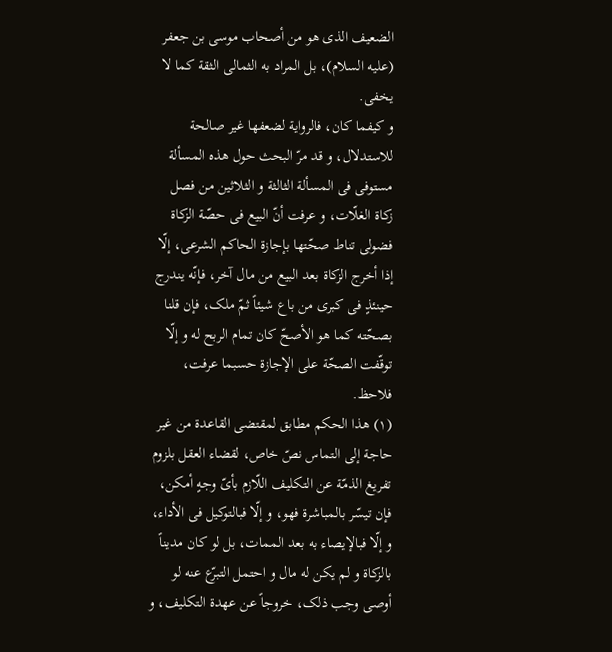الضعیف الذی هو من أصحاب موسی بن جعفر (علیه السلام)، بل المراد به الثمالی الثقة کما لا یخفی.
و کیفما کان، فالروایة لضعفها غیر صالحة للاستدلال، و قد مرّ البحث حول هذه المسألة مستوفی فی المسألة الثالثة و الثلاثین من فصل زکاة الغلّات، و عرفت أنّ البیع فی حصّة الزکاة فضولی تناط صحّتها بإجازة الحاکم الشرعی، إلّا إذا أخرج الزکاة بعد البیع من مال آخر، فإنّه یندرج حینئذٍ فی کبری من باع شیئاً ثمّ ملک، فإن قلنا بصحّته کما هو الأصحّ کان تمام الربح له و إلّا توقّفت الصحّة علی الإجازة حسبما عرفت، فلاحظ.
(١) هذا الحکم مطابق لمقتضی القاعدة من غیر حاجة إلی التماس نصّ خاص، لقضاء العقل بلزوم تفریغ الذمّة عن التکلیف اللّازم بأیّ وجهٍ أمکن، فإن تیسّر بالمباشرة فهو، و إلّا فبالتوکیل فی الأداء، و إلّا فبالإیصاء به بعد الممات، بل لو کان مدیناً بالزکاة و لم یکن له مال و احتمل التبرّع عنه لو أوصی وجب ذلک، خروجاً عن عهدة التکلیف، و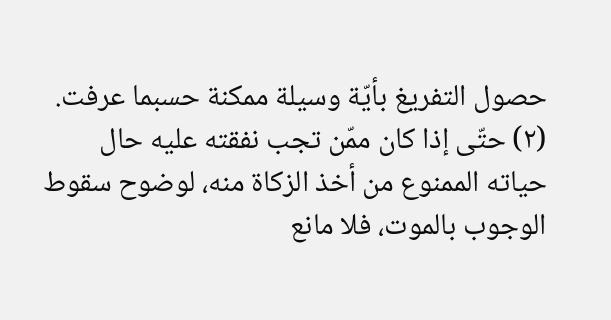حصول التفریغ بأیّة وسیلة ممکنة حسبما عرفت.
(٢) حتّی إذا کان ممّن تجب نفقته علیه حال حیاته الممنوع من أخذ الزکاة منه، لوضوح سقوط الوجوب بالموت، فلا مانع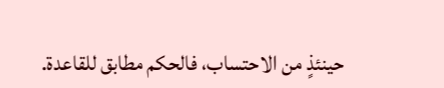حینئذٍ من الاحتساب، فالحکم مطابق للقاعدة.